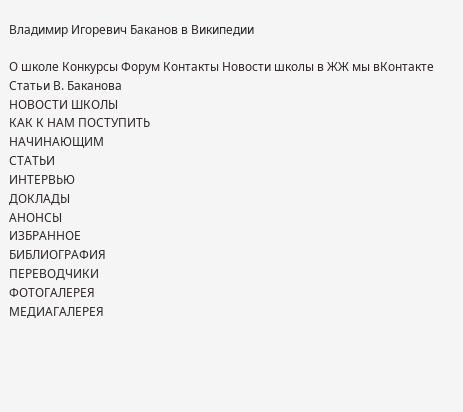Владимир Игоревич Баканов в Википедии

О школе Конкурсы Форум Контакты Новости школы в ЖЖ мы вКонтакте Статьи В. Баканова
НОВОСТИ ШКОЛЫ
КАК К НАМ ПОСТУПИТЬ
НАЧИНАЮЩИМ
СТАТЬИ
ИНТЕРВЬЮ
ДОКЛАДЫ
АНОНСЫ
ИЗБРАННОЕ
БИБЛИОГРАФИЯ
ПЕРЕВОДЧИКИ
ФОТОГАЛЕРЕЯ
МЕДИАГАЛЕРЕЯ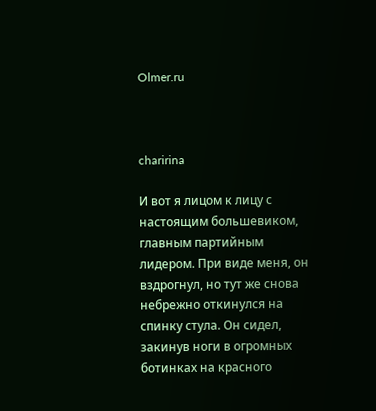Olmer.ru



charirina

И вот я лицом к лицу с настоящим большевиком, главным партийным лидером. При виде меня, он вздрогнул, но тут же снова небрежно откинулся на спинку стула. Он сидел, закинув ноги в огромных ботинках на красного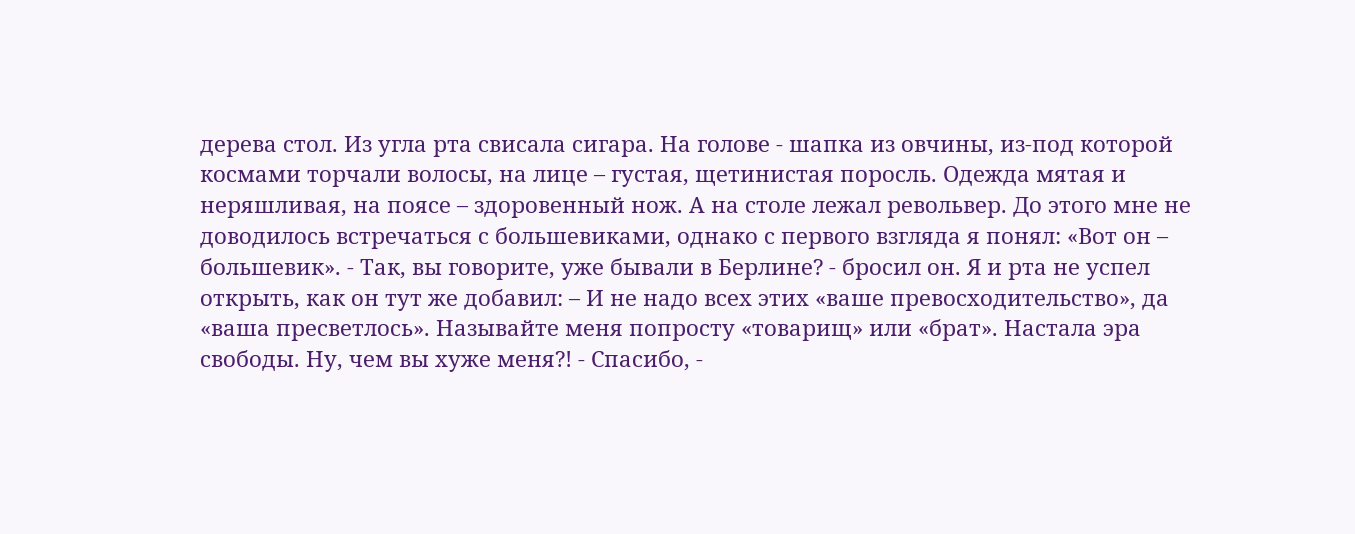дерева стол. Из угла рта свисала сигара. На голове - шапка из овчины, из-под которой космами торчали волосы, на лице – густая, щетинистая поросль. Одежда мятая и неряшливая, на поясе – здоровенный нож. А на столе лежал револьвер. До этого мне не доводилось встречаться с большевиками, однако с первого взгляда я понял: «Вот он – большевик». - Так, вы говорите, уже бывали в Берлине? - бросил он. Я и рта не успел открыть, как он тут же добавил: – И не надо всех этих «ваше превосходительство», да «ваша пресветлось». Называйте меня попросту «товарищ» или «брат». Настала эра свободы. Ну, чем вы хуже меня?! - Спасибо, -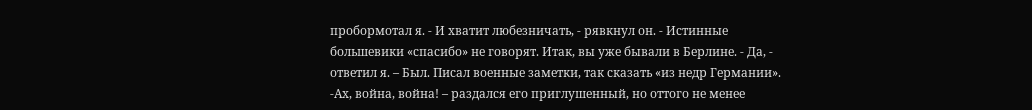пробормотал я. - И хватит любезничать, - рявкнул он. - Истинные большевики «спасибо» не говорят. Итак, вы уже бывали в Берлине. - Да, - ответил я. – Был. Писал военные заметки, так сказать «из недр Германии». -Ах, война, война! – раздался его приглушенный, но оттого не менее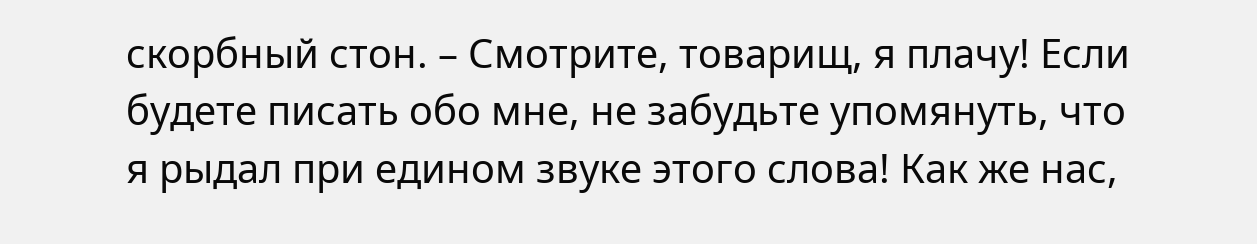скорбный стон. – Смотрите, товарищ, я плачу! Если будете писать обо мне, не забудьте упомянуть, что я рыдал при едином звуке этого слова! Как же нас,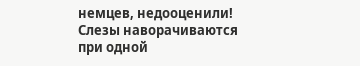немцев, недооценили! Слезы наворачиваются при одной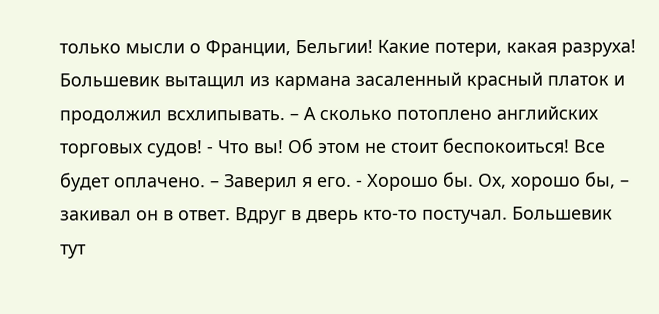только мысли о Франции, Бельгии! Какие потери, какая разруха! Большевик вытащил из кармана засаленный красный платок и продолжил всхлипывать. – А сколько потоплено английских торговых судов! - Что вы! Об этом не стоит беспокоиться! Все будет оплачено. – Заверил я его. - Хорошо бы. Ох, хорошо бы, – закивал он в ответ. Вдруг в дверь кто-то постучал. Большевик тут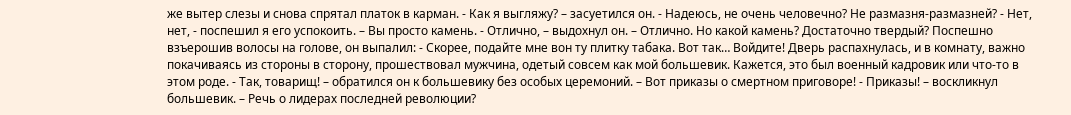же вытер слезы и снова спрятал платок в карман. - Как я выгляжу? – засуетился он. - Надеюсь, не очень человечно? Не размазня-размазней? - Нет, нет, - поспешил я его успокоить. – Вы просто камень. - Отлично, – выдохнул он. – Отлично. Но какой камень? Достаточно твердый? Поспешно взъерошив волосы на голове, он выпалил: - Скорее, подайте мне вон ту плитку табака. Вот так… Войдите! Дверь распахнулась, и в комнату, важно покачиваясь из стороны в сторону, прошествовал мужчина, одетый совсем как мой большевик. Кажется, это был военный кадровик или что-то в этом роде. - Так, товарищ! – обратился он к большевику без особых церемоний. – Вот приказы о смертном приговоре! - Приказы! – воскликнул большевик. – Речь о лидерах последней революции?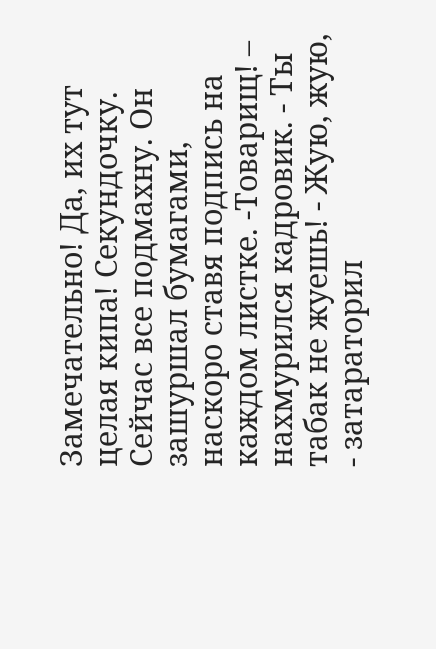Замечательно! Да, их тут целая кипа! Секундочку. Сейчас все подмахну. Он зашуршал бумагами, наскоро ставя подпись на каждом листке. -Товарищ! – нахмурился кадровик. - Ты табак не жуешь! - Жую, жую, - затараторил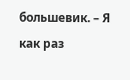большевик. – Я как раз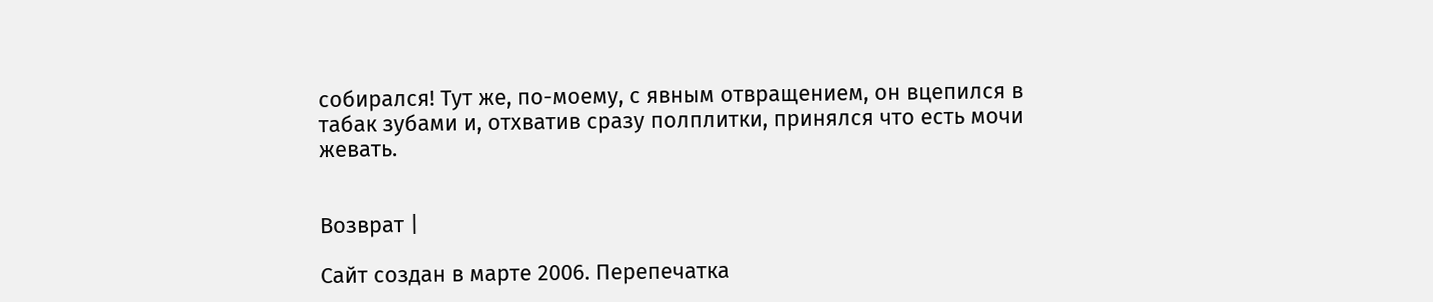собирался! Тут же, по-моему, с явным отвращением, он вцепился в табак зубами и, отхватив сразу полплитки, принялся что есть мочи жевать.


Возврат |

Сайт создан в марте 2006. Перепечатка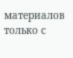материалов только с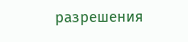разрешения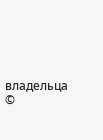владельца ©